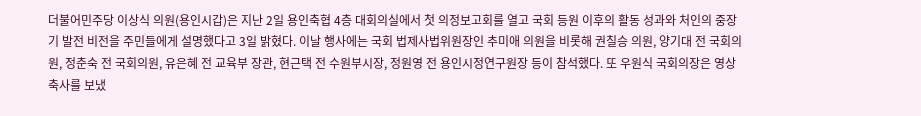더불어민주당 이상식 의원(용인시갑)은 지난 2일 용인축협 4층 대회의실에서 첫 의정보고회를 열고 국회 등원 이후의 활동 성과와 처인의 중장기 발전 비전을 주민들에게 설명했다고 3일 밝혔다. 이날 행사에는 국회 법제사법위원장인 추미애 의원을 비롯해 권칠승 의원, 양기대 전 국회의원, 정춘숙 전 국회의원, 유은혜 전 교육부 장관, 현근택 전 수원부시장, 정원영 전 용인시정연구원장 등이 참석했다. 또 우원식 국회의장은 영상축사를 보냈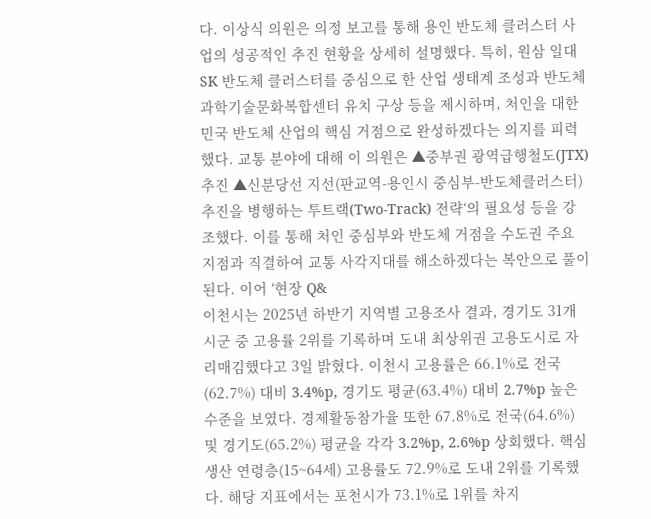다. 이상식 의원은 의정 보고를 통해 용인 반도체 클러스터 사업의 성공적인 추진 현황을 상세히 설명했다. 특히, 원삼 일대 SK 반도체 클러스터를 중심으로 한 산업 생태계 조성과 반도체 과학기술문화복합센터 유치 구상 등을 제시하며, 처인을 대한민국 반도체 산업의 핵심 거점으로 완성하겠다는 의지를 피력했다. 교통 분야에 대해 이 의원은 ▲중부권 광역급행철도(JTX) 추진 ▲신분당선 지선(판교역-용인시 중심부-반도체클러스터) 추진을 병행하는 투트랙(Two-Track) 전략‘의 필요성 등을 강조했다. 이를 통해 처인 중심부와 반도체 거점을 수도권 주요 지점과 직결하여 교통 사각지대를 해소하겠다는 복안으로 풀이 된다. 이어 ‘현장 Q&
이천시는 2025년 하반기 지역별 고용조사 결과, 경기도 31개 시군 중 고용률 2위를 기록하며 도내 최상위권 고용도시로 자리매김했다고 3일 밝혔다. 이천시 고용률은 66.1%로 전국(62.7%) 대비 3.4%p, 경기도 평균(63.4%) 대비 2.7%p 높은 수준을 보였다. 경제활동참가율 또한 67.8%로 전국(64.6%) 및 경기도(65.2%) 평균을 각각 3.2%p, 2.6%p 상회했다. 핵심 생산 연령층(15~64세) 고용률도 72.9%로 도내 2위를 기록했다. 해당 지표에서는 포천시가 73.1%로 1위를 차지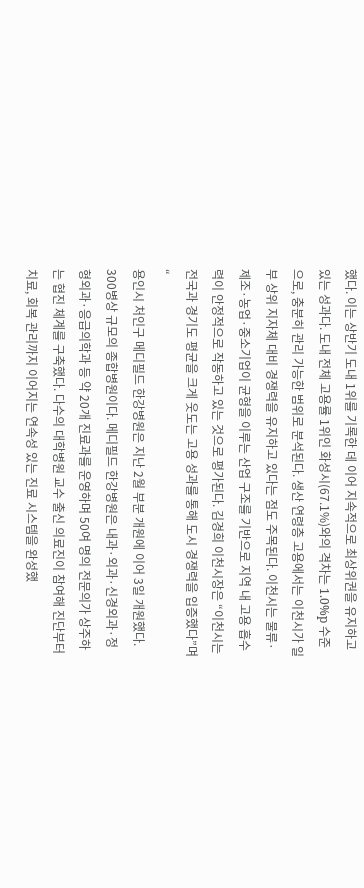했다. 이는 상반기 도내 1위를 기록한 데 이어 지속적으로 최상위권을 유지하고 있는 성과다. 도내 전체 고용률 1위인 화성시(67.1%)와의 격차는 1.0%p 수준으로, 충분히 관리 가능한 범위로 분석된다. 생산 연령층 고용에서는 이천시가 일부 상위 지자체 대비 경쟁력을 유지하고 있다는 점도 주목된다. 이천시는 물류·제조·농업·중소기업이 균형을 이루는 산업 구조를 기반으로 지역 내 고용 흡수력이 안정적으로 작동하고 있는 것으로 평가된다. 김경희 이천시장은 “이천시는 전국과 경기도 평균을 크게 웃도는 고용 성과를 통해 도시 경쟁력을 입증했다”며 “
용인시 처인구 메디필드 한강병원은 지난 2월 부분 개원에 이어 3일 개원했다. 300병상 규모의 종합병원이다. 메디필드 한강병원은 내과·외과·신경외과·정형외과·응급의학과 등 약 20개 진료과를 운영하며 50여 명의 전문의가 상주하는 협진 체계를 구축했다. 다수의 대학병원 교수 출신 의료진이 참여해 진단부터 치료, 회복 관리까지 이어지는 연속성 있는 진료 시스템을 완성했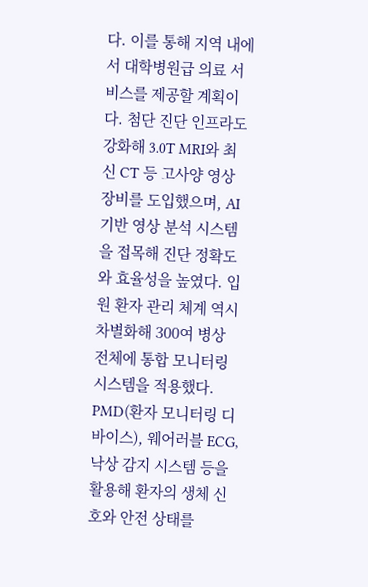다. 이를 통해 지역 내에서 대학병원급 의료 서비스를 제공할 계획이다. 첨단 진단 인프라도 강화해 3.0T MRI와 최신 CT 등 고사양 영상 장비를 도입했으며, AI 기반 영상 분석 시스템을 접목해 진단 정확도와 효율성을 높였다. 입원 환자 관리 체계 역시 차별화해 300여 병상 전체에 통합 모니터링 시스템을 적용했다. PMD(환자 모니터링 디바이스), 웨어러블 ECG, 낙상 감지 시스템 등을 활용해 환자의 생체 신호와 안전 상태를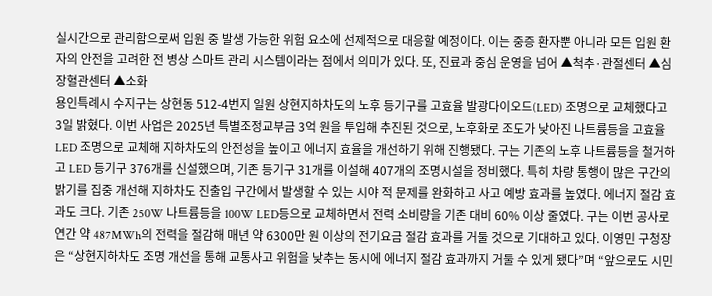실시간으로 관리함으로써 입원 중 발생 가능한 위험 요소에 선제적으로 대응할 예정이다. 이는 중증 환자뿐 아니라 모든 입원 환자의 안전을 고려한 전 병상 스마트 관리 시스템이라는 점에서 의미가 있다. 또, 진료과 중심 운영을 넘어 ▲척추·관절센터 ▲심장혈관센터 ▲소화
용인특례시 수지구는 상현동 512-4번지 일원 상현지하차도의 노후 등기구를 고효율 발광다이오드(LED) 조명으로 교체했다고 3일 밝혔다. 이번 사업은 2025년 특별조정교부금 3억 원을 투입해 추진된 것으로, 노후화로 조도가 낮아진 나트륨등을 고효율 LED 조명으로 교체해 지하차도의 안전성을 높이고 에너지 효율을 개선하기 위해 진행됐다. 구는 기존의 노후 나트륨등을 철거하고 LED 등기구 376개를 신설했으며, 기존 등기구 31개를 이설해 407개의 조명시설을 정비했다. 특히 차량 통행이 많은 구간의 밝기를 집중 개선해 지하차도 진출입 구간에서 발생할 수 있는 시야 적 문제를 완화하고 사고 예방 효과를 높였다. 에너지 절감 효과도 크다. 기존 250W 나트륨등을 100W LED등으로 교체하면서 전력 소비량을 기존 대비 60% 이상 줄였다. 구는 이번 공사로 연간 약 487MWh의 전력을 절감해 매년 약 6300만 원 이상의 전기요금 절감 효과를 거둘 것으로 기대하고 있다. 이영민 구청장은 “상현지하차도 조명 개선을 통해 교통사고 위험을 낮추는 동시에 에너지 절감 효과까지 거둘 수 있게 됐다”며 “앞으로도 시민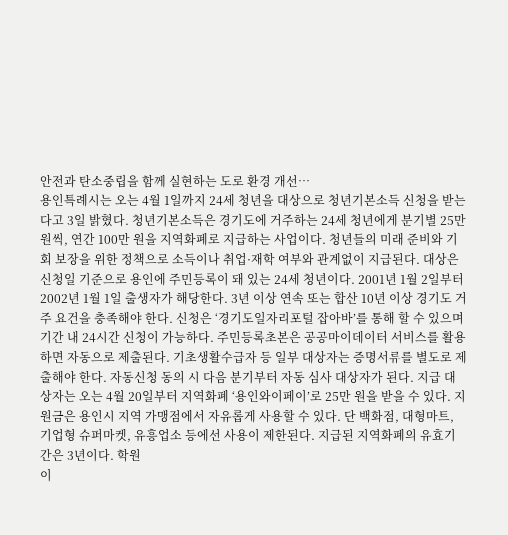안전과 탄소중립을 함께 실현하는 도로 환경 개선…
용인특례시는 오는 4월 1일까지 24세 청년을 대상으로 청년기본소득 신청을 받는다고 3일 밝혔다. 청년기본소득은 경기도에 거주하는 24세 청년에게 분기별 25만 원씩, 연간 100만 원을 지역화폐로 지급하는 사업이다. 청년들의 미래 준비와 기회 보장을 위한 정책으로 소득이나 취업·재학 여부와 관계없이 지급된다. 대상은 신청일 기준으로 용인에 주민등록이 돼 있는 24세 청년이다. 2001년 1월 2일부터 2002년 1월 1일 출생자가 해당한다. 3년 이상 연속 또는 합산 10년 이상 경기도 거주 요건을 충족해야 한다. 신청은 ‘경기도일자리포털 잡아바’를 통해 할 수 있으며 기간 내 24시간 신청이 가능하다. 주민등록초본은 공공마이데이터 서비스를 활용하면 자동으로 제출된다. 기초생활수급자 등 일부 대상자는 증명서류를 별도로 제출해야 한다. 자동신청 동의 시 다음 분기부터 자동 심사 대상자가 된다. 지급 대상자는 오는 4월 20일부터 지역화폐 ‘용인와이페이’로 25만 원을 받을 수 있다. 지원금은 용인시 지역 가맹점에서 자유롭게 사용할 수 있다. 단 백화점, 대형마트, 기업형 슈퍼마켓, 유흥업소 등에선 사용이 제한된다. 지급된 지역화폐의 유효기간은 3년이다. 학원
이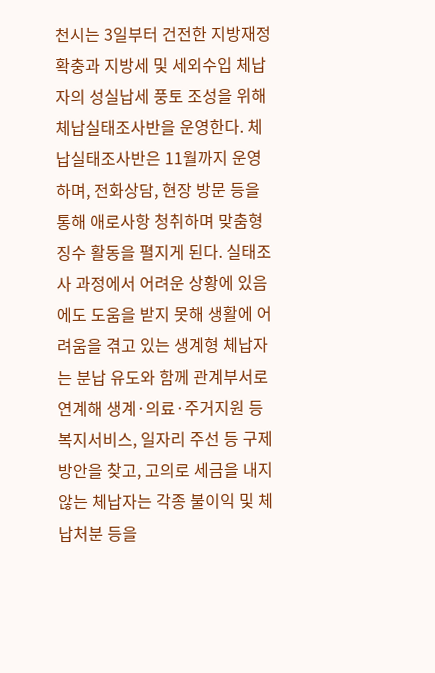천시는 3일부터 건전한 지방재정 확충과 지방세 및 세외수입 체납자의 성실납세 풍토 조성을 위해 체납실태조사반을 운영한다. 체납실태조사반은 11월까지 운영하며, 전화상담, 현장 방문 등을 통해 애로사항 청취하며 맞춤형 징수 활동을 펼지게 된다. 실태조사 과정에서 어려운 상황에 있음에도 도움을 받지 못해 생활에 어려움을 겪고 있는 생계형 체납자는 분납 유도와 함께 관계부서로 연계해 생계·의료·주거지원 등 복지서비스, 일자리 주선 등 구제 방안을 찾고, 고의로 세금을 내지 않는 체납자는 각종 불이익 및 체납처분 등을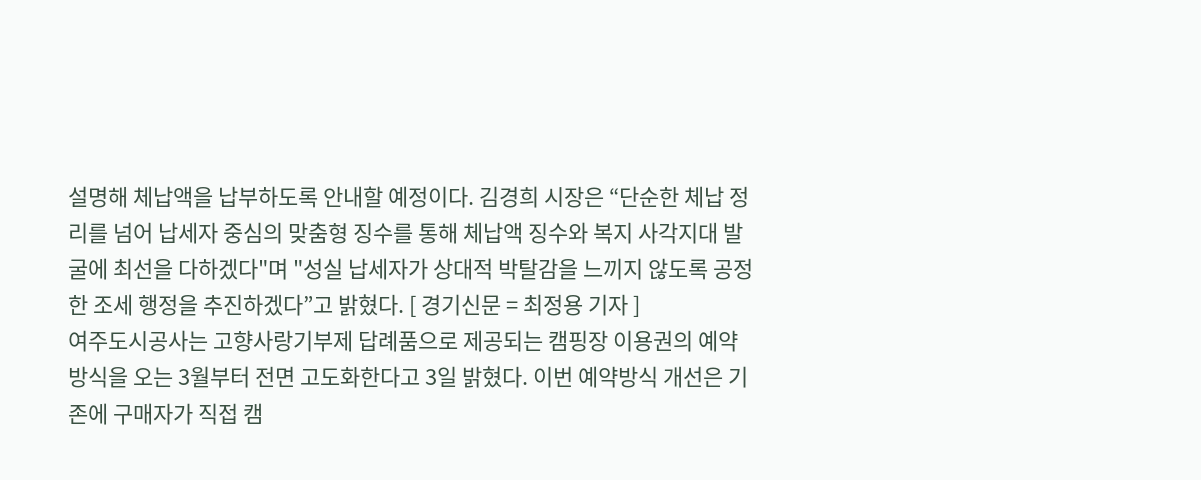설명해 체납액을 납부하도록 안내할 예정이다. 김경희 시장은 “단순한 체납 정리를 넘어 납세자 중심의 맞춤형 징수를 통해 체납액 징수와 복지 사각지대 발굴에 최선을 다하겠다"며 "성실 납세자가 상대적 박탈감을 느끼지 않도록 공정한 조세 행정을 추진하겠다”고 밝혔다. [ 경기신문 = 최정용 기자 ]
여주도시공사는 고향사랑기부제 답례품으로 제공되는 캠핑장 이용권의 예약 방식을 오는 3월부터 전면 고도화한다고 3일 밝혔다. 이번 예약방식 개선은 기존에 구매자가 직접 캠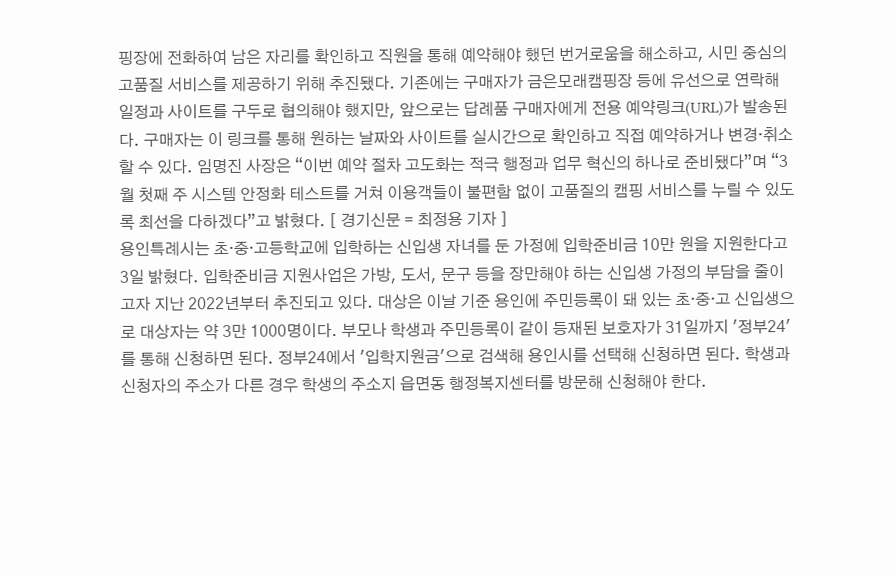핑장에 전화하여 남은 자리를 확인하고 직원을 통해 예약해야 했던 번거로움을 해소하고, 시민 중심의 고품질 서비스를 제공하기 위해 추진됐다. 기존에는 구매자가 금은모래캠핑장 등에 유선으로 연락해 일정과 사이트를 구두로 협의해야 했지만, 앞으로는 답례품 구매자에게 전용 예약링크(URL)가 발송된다. 구매자는 이 링크를 통해 원하는 날짜와 사이트를 실시간으로 확인하고 직접 예약하거나 변경·취소할 수 있다. 임명진 사장은 “이번 예약 절차 고도화는 적극 행정과 업무 혁신의 하나로 준비됐다”며 “3월 첫째 주 시스템 안정화 테스트를 거쳐 이용객들이 불편함 없이 고품질의 캠핑 서비스를 누릴 수 있도록 최선을 다하겠다”고 밝혔다. [ 경기신문 = 최정용 기자 ]
용인특례시는 초·중·고등학교에 입학하는 신입생 자녀를 둔 가정에 입학준비금 10만 원을 지원한다고 3일 밝혔다. 입학준비금 지원사업은 가방, 도서, 문구 등을 장만해야 하는 신입생 가정의 부담을 줄이고자 지난 2022년부터 추진되고 있다. 대상은 이날 기준 용인에 주민등록이 돼 있는 초·중·고 신입생으로 대상자는 약 3만 1000명이다. 부모나 학생과 주민등록이 같이 등재된 보호자가 31일까지 '정부24'를 통해 신청하면 된다. 정부24에서 '입학지원금'으로 검색해 용인시를 선택해 신청하면 된다. 학생과 신청자의 주소가 다른 경우 학생의 주소지 읍면동 행정복지센터를 방문해 신청해야 한다.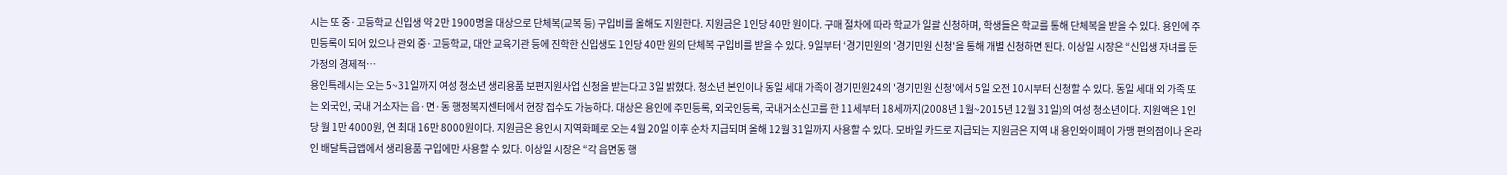시는 또 중·고등학교 신입생 약 2만 1900명을 대상으로 단체복(교복 등) 구입비를 올해도 지원한다. 지원금은 1인당 40만 원이다. 구매 절차에 따라 학교가 일괄 신청하며, 학생들은 학교를 통해 단체복을 받을 수 있다. 용인에 주민등록이 되어 있으나 관외 중·고등학교, 대안 교육기관 등에 진학한 신입생도 1인당 40만 원의 단체복 구입비를 받을 수 있다. 9일부터 ‘경기민원의 '경기민원 신청'을 통해 개별 신청하면 된다. 이상일 시장은 “신입생 자녀를 둔 가정의 경제적…
용인특례시는 오는 5~31일까지 여성 청소년 생리용품 보편지원사업 신청을 받는다고 3일 밝혔다. 청소년 본인이나 동일 세대 가족이 경기민원24의 '경기민원 신청'에서 5일 오전 10시부터 신청할 수 있다. 동일 세대 외 가족 또는 외국인, 국내 거소자는 읍·면·동 행정복지센터에서 현장 접수도 가능하다. 대상은 용인에 주민등록, 외국인등록, 국내거소신고를 한 11세부터 18세까지(2008년 1월~2015년 12월 31일)의 여성 청소년이다. 지원액은 1인당 월 1만 4000원, 연 최대 16만 8000원이다. 지원금은 용인시 지역화폐로 오는 4월 20일 이후 순차 지급되며 올해 12월 31일까지 사용할 수 있다. 모바일 카드로 지급되는 지원금은 지역 내 용인와이페이 가맹 편의점이나 온라인 배달특급앱에서 생리용품 구입에만 사용할 수 있다. 이상일 시장은 “각 읍면동 행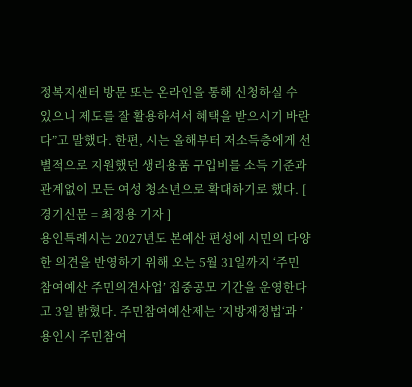정복지센터 방문 또는 온라인을 통해 신청하실 수 있으니 제도를 잘 활용하셔서 혜택을 받으시기 바란다”고 말했다. 한편, 시는 올해부터 저소득층에게 선별적으로 지원했던 생리용품 구입비를 소득 기준과 관계없이 모든 여성 청소년으로 확대하기로 했다. [ 경기신문 = 최정용 기자 ]
용인특례시는 2027년도 본예산 편성에 시민의 다양한 의견을 반영하기 위해 오는 5월 31일까지 ‘주민참여예산 주민의견사업’ 집중공모 기간을 운영한다고 3일 밝혔다. 주민참여예산제는 ’지방재정법‘과 ’용인시 주민참여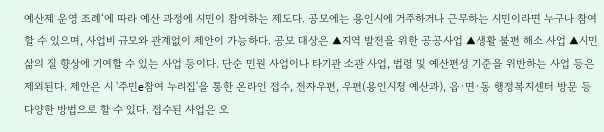예산제 운영 조례‘에 따라 예산 과정에 시민이 참여하는 제도다. 공모에는 용인시에 거주하거나 근무하는 시민이라면 누구나 참여할 수 있으며, 사업비 규모와 관계없이 제안이 가능하다. 공모 대상은 ▲지역 발전을 위한 공공사업 ▲생활 불편 해소 사업 ▲시민 삶의 질 향상에 기여할 수 있는 사업 등이다. 단순 민원 사업이나 타기관 소관 사업, 법령 및 예산편성 기준을 위반하는 사업 등은 제외된다. 제안은 시 '주민e참여 누리집'을 통한 온라인 접수, 전자우편, 우편(용인시청 예산과), 읍·면·동 행정복지센터 방문 등 다양한 방법으로 할 수 있다. 접수된 사업은 오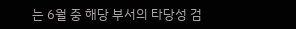는 6월 중 해당 부서의 타당성 검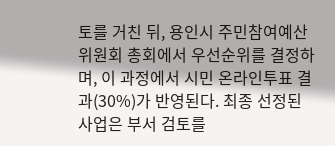토를 거친 뒤, 용인시 주민참여예산위원회 총회에서 우선순위를 결정하며, 이 과정에서 시민 온라인투표 결과(30%)가 반영된다. 최종 선정된 사업은 부서 검토를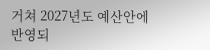거쳐 2027년도 예산안에 반영되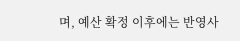며, 예산 확정 이후에는 반영사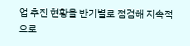업 추진 현황을 반기별로 점검해 지속적으로